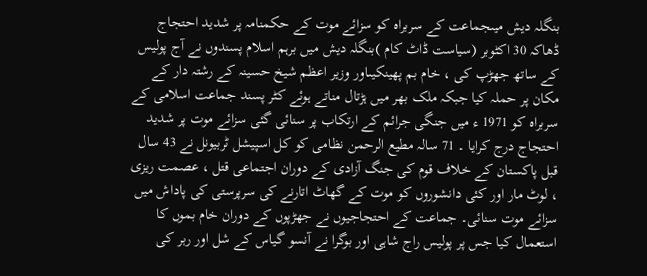بنگلہ دیش میںجماعت کے سربراہ کو سزائے موت کے حکمنامہ پر شدید احتجاج
ڈھاکہ 30 اکٹوبر (سیاست ڈاٹ کام )بنگلہ دیش میں برہم اسلام پسندوں نے آج پولیس کے ساتھ جھڑپ کی ، خام بم پھینکیںاور وزیر اعظم شیخ حسینہ کے رشتہ دار کے مکان پر حملہ کیا جبکہ ملک بھر میں ہڑتال مناتے ہوئے کٹر پسند جماعت اسلامی کے سربراہ کو 1971 ء میں جنگی جرائم کے ارتکاب پر سنائی گئی سزائے موت پر شدید احتجاج درج کرایا ۔ 71 سالہ مطیع الرحمن نظامی کو کل اسپیشل ٹربیونل نے 43 سال قبل پاکستان کے خلاف قوم کی جنگ آزادی کے دوران اجتماعی قتل ، عصمت ریزی ، لوٹ مار اور کئی دانشوروں کو موت کے گھاٹ اتارنے کی سرپرستی کی پاداش میں سزائے موت سنائی۔ جماعت کے احتجاجیوں نے جھڑپوں کے دوران خام بموں کا استعمال کیا جس پر پولیس راج شاہی اور بوگرا نے آنسو گیاس کے شل اور ربر کی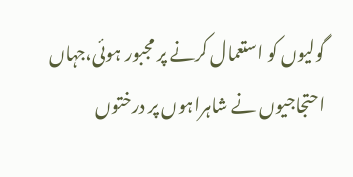گولیوں کو استعمال کرنے پر مجبور ہوئی،جہاں احتجاجیوں نے شاہراہوں پر درختوں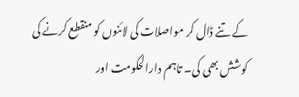کے تنے ڈال کر مواصلات کی لائنوں کو منقطع کرنے کی کوشش بھی کی۔ تاہم دارالحکومت اور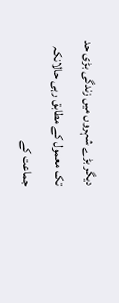دیگر بڑے شہروں میں زندگی بڑی حد تک معمول کے مطابق رہی حالانکہ جماعت کے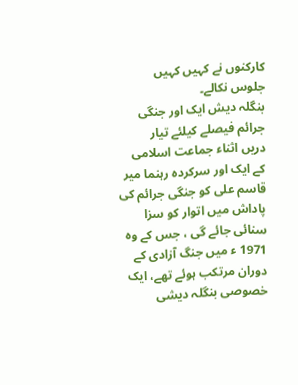کارکنوں نے کہیں کہیں جلوس نکالے۔
بنگلہ دیش ایک اور جنگی جرائم فیصلے کیلئے تیار
دریں اثناء جماعت اسلامی کے ایک اور سرکردہ رہنما میر قاسم علی کو جنگی جرائم کی پاداش میں اتوار کو سزا سنائی جائے گی ، جس کے وہ 1971 ء میں جنگ آزادی کے دوران مرتکب ہوئے تھے، ایک خصوصی بنگلہ دیشی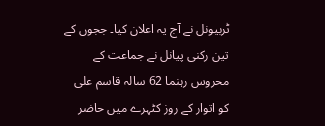ٹربیونل نے آج یہ اعلان کیا۔ ججوں کے تین رکنی پیانل نے جماعت کے محروس رہنما 62 سالہ قاسم علی کو اتوار کے روز کٹہرے میں حاضر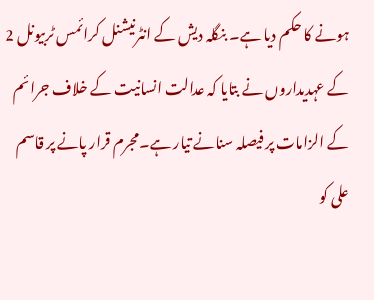ہونے کا حکم دیا ہے۔ بنگلہ دیش کے انٹرنیشنل کرائمس ٹربیونل 2 کے عہدیداروں نے بتایا کہ عدالت انسانیت کے خلاف جرائم کے الزامات پر فیصلہ سنانے تیار ہے۔مجرم قرار پانے پر قاسم علی کو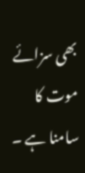بھی سزائے موت کا سامنا ہے ۔